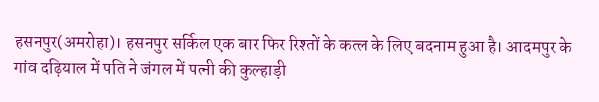हसनपुर(अमरोहा)। हसनपुर सर्किल एक बार फिर रिश्तों के कत्ल के लिए बदनाम हुआ है। आदमपुर के गांव दढ़ियाल में पति ने जंगल में पत्नी की कुल्हाड़ी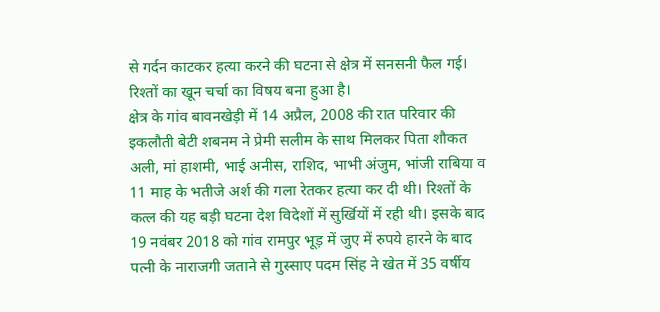से गर्दन काटकर हत्या करने की घटना से क्षेत्र में सनसनी फैल गई। रिश्तों का खून चर्चा का विषय बना हुआ है।
क्षेत्र के गांव बावनखेड़ी में 14 अप्रैल, 2008 की रात परिवार की इकलौती बेटी शबनम ने प्रेमी सलीम के साथ मिलकर पिता शौकत अली, मां हाशमी, भाई अनीस, राशिद, भाभी अंजुम, भांजी राबिया व 11 माह के भतीजे अर्श की गला रेतकर हत्या कर दी थी। रिश्तों के कत्ल की यह बड़ी घटना देश विदेशों में सुर्खियों में रही थी। इसके बाद 19 नवंबर 2018 को गांव रामपुर भूड़ में जुए में रुपये हारने के बाद पत्नी के नाराजगी जताने से गुस्साए पदम सिंह ने खेत में 35 वर्षीय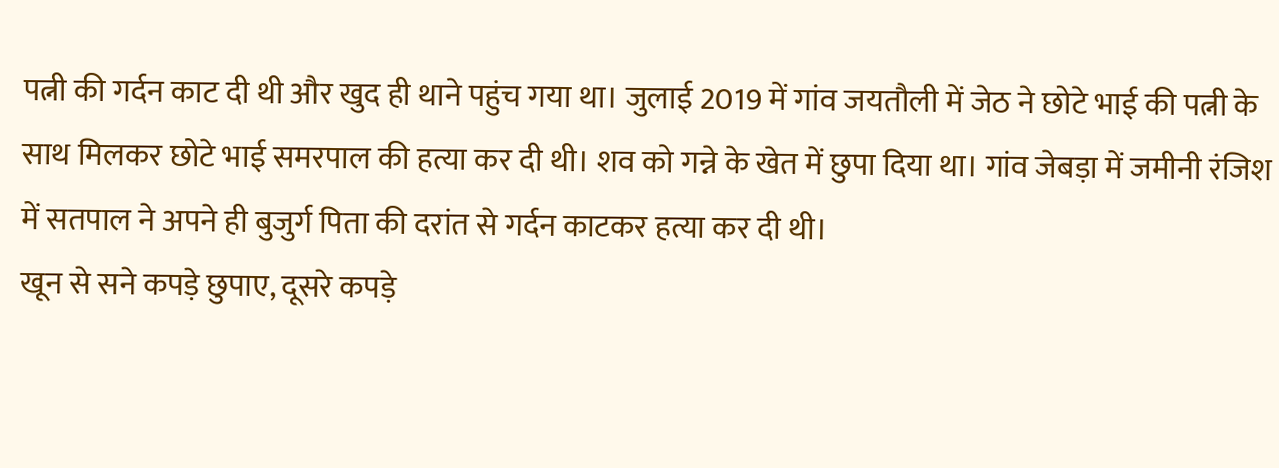पत्नी की गर्दन काट दी थी और खुद ही थाने पहुंच गया था। जुलाई 2019 में गांव जयतौली में जेठ ने छोटे भाई की पत्नी के साथ मिलकर छोटे भाई समरपाल की हत्या कर दी थी। शव को गन्ने के खेत में छुपा दिया था। गांव जेबड़ा में जमीनी रंजिश में सतपाल ने अपने ही बुजुर्ग पिता की दरांत से गर्दन काटकर हत्या कर दी थी।
खून से सने कपड़े छुपाए, दूसरे कपड़े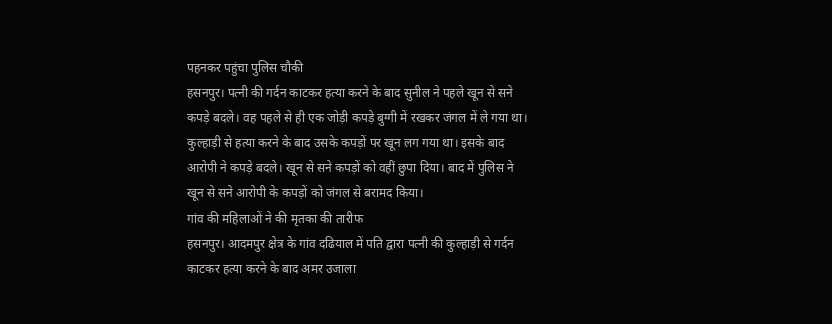पहनकर पहुंचा पुलिस चौकी
हसनपुर। पत्नी की गर्दन काटकर हत्या करने के बाद सुनील ने पहले खून से सने कपड़े बदले। वह पहले से ही एक जोड़ी कपड़े बुग्गी में रखकर जंगल में ले गया था। कुल्हाड़ी से हत्या करने के बाद उसके कपड़ों पर खून लग गया था। इसके बाद आरोपी ने कपड़े बदले। खून से सने कपड़ों को वहीं छुपा दिया। बाद में पुलिस ने खून से सने आरोपी के कपड़ों को जंगल से बरामद किया।
गांव की महिलाओं ने की मृतका की तारीफ
हसनपुर। आदमपुर क्षेत्र के गांव दढियाल में पति द्वारा पत्नी की कुल्हाड़ी से गर्दन काटकर हत्या करने के बाद अमर उजाला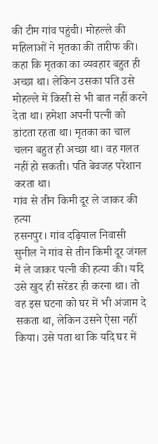की टीम गांव पहुंची। मोहल्ले की महिलाओं ने मृतका की तारीफ की। कहा कि मृतका का व्यवहार बहुत ही अच्छा था। लेकिन उसका पति उसे मोहल्ले में किसी से भी बात नहीं करने देता था। हमेशा अपनी पत्नी को डांटता रहता था। मृतका का चाल चलन बहुत ही अच्छा था। वह गलत नहीं हो सकती। पति बेवजह परेशान करता था।
गांव से तीन किमी दूर ले जाकर की हत्या
हसनपुर। गांव दढ़ियाल निवासी सुनील ने गांव से तीन किमी दूर जंगल में ले जाकर पत्नी की हत्या की। यदि उसे खुद ही सरेंडर ही करना था। तो वह इस घटना को घर में भी अंजाम दे सकता था, लेकिन उसने ऐसा नहीं किया। उसे पता था कि यदि घर में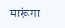मारूंगा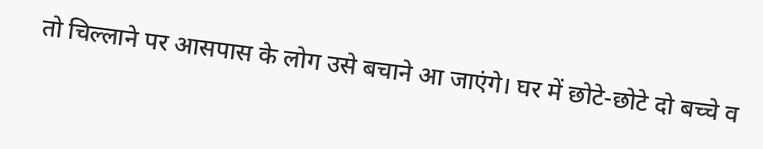तो चिल्लाने पर आसपास के लोग उसे बचाने आ जाएंगे। घर में छोटे-छोटे दो बच्चे व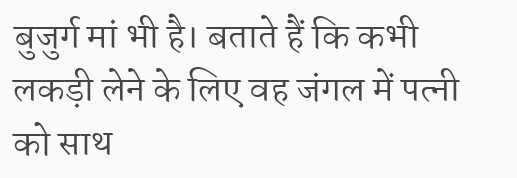बुजुर्ग मां भी है। बताते हैं कि कभी लकड़ी लेने के लिए वह जंगल में पत्नी को साथ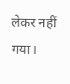लेकर नहीं गया।